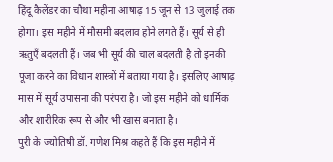हिंदू कैलेंडर का चौथा महीना आषाढ़ 15 जून से 13 जुलाई तक होगा। इस महीने में मौसमी बदलाव होने लगते हैं। सूर्य से ही ऋतुएँ बदलती हैं। जब भी सूर्य की चाल बदलती है तो इनकी पूजा करने का विधान शास्त्रों में बताया गया है। इसलिए आषाढ़ मास में सूर्य उपासना की परंपरा है। जो इस महीने को धार्मिक और शारीरिक रूप से और भी खास बनाता है।
पुरी के ज्योतिषी डॉ. गणेश मिश्र कहते हैं कि इस महीने में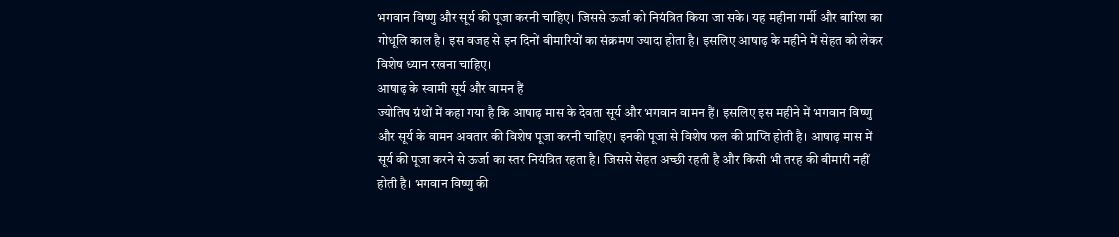भगवान विष्णु और सूर्य की पूजा करनी चाहिए। जिससे ऊर्जा को नियंत्रित किया जा सके। यह महीना गर्मी और बारिश का गोधूलि काल है। इस वजह से इन दिनों बीमारियों का संक्रमण ज्यादा होता है। इसलिए आषाढ़ के महीने में सेहत को लेकर विशेष ध्यान रखना चाहिए।
आषाढ़ के स्वामी सूर्य और वामन हैं
ज्योतिष ग्रंथों में कहा गया है कि आषाढ़ मास के देवता सूर्य और भगवान वामन हैं। इसलिए इस महीने में भगवान विष्णु और सूर्य के वामन अवतार की विशेष पूजा करनी चाहिए। इनकी पूजा से विशेष फल की प्राप्ति होती है। आषाढ़ मास में सूर्य की पूजा करने से ऊर्जा का स्तर नियंत्रित रहता है। जिससे सेहत अच्छी रहती है और किसी भी तरह की बीमारी नहीं होती है। भगवान विष्णु की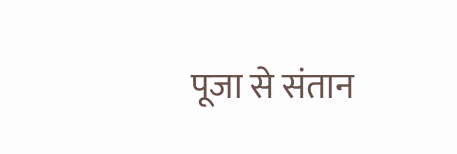पूजा से संतान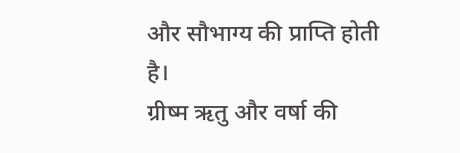और सौभाग्य की प्राप्ति होती है।
ग्रीष्म ऋतु और वर्षा की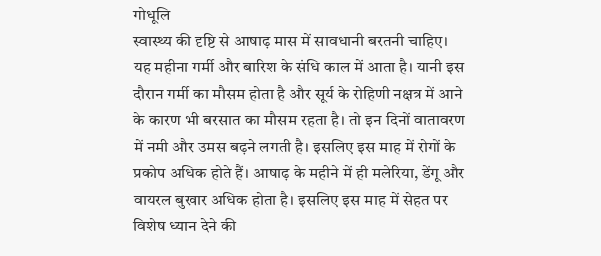गोधूलि
स्वास्थ्य की दृष्टि से आषाढ़ मास में सावधानी बरतनी चाहिए। यह महीना गर्मी और बारिश के संधि काल में आता है। यानी इस दौरान गर्मी का मौसम होता है और सूर्य के रोहिणी नक्षत्र में आने के कारण भी बरसात का मौसम रहता है। तो इन दिनों वातावरण में नमी और उमस बढ़ने लगती है। इसलिए इस माह में रोगों के प्रकोप अधिक होते हैं। आषाढ़ के महीने में ही मलेरिया, डेंगू और वायरल बुखार अधिक होता है। इसलिए इस माह में सेहत पर विशेष ध्यान देने की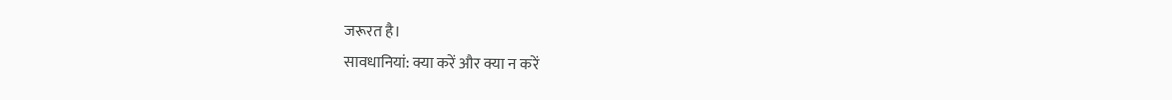जरूरत है।
सावधानियां: क्या करें और क्या न करें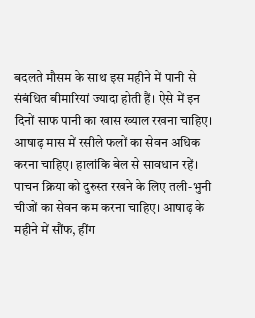बदलते मौसम के साथ इस महीने में पानी से संबंधित बीमारियां ज्यादा होती हैं। ऐसे में इन दिनों साफ पानी का खास ख्याल रखना चाहिए। आषाढ़ मास में रसीले फलों का सेवन अधिक करना चाहिए। हालांकि बेल से सावधान रहें। पाचन क्रिया को दुरुस्त रखने के लिए तली-भुनी चीजों का सेवन कम करना चाहिए। आषाढ़ के महीने में सौंफ, हींग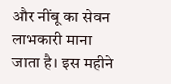और नींबू का सेवन लाभकारी माना जाता है। इस महीने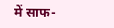में साफ-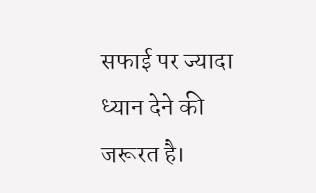सफाई पर ज्यादा ध्यान देने की जरूरत है।